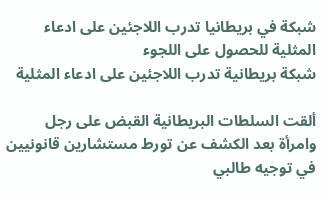شبكة في بريطانيا تدرب اللاجئين على ادعاء المثلية للحصول على اللجوء
شبكة بريطانية تدرب اللاجئين على ادعاء المثلية

ألقت السلطات البريطانية القبض على رجل وامرأة بعد الكشف عن تورط مستشارين قانونيين في توجيه طالبي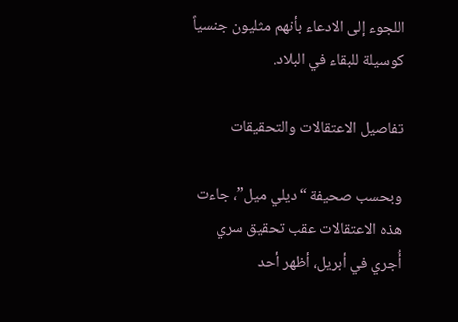اللجوء إلى الادعاء بأنهم مثليون جنسياً كوسيلة للبقاء في البلاد.

تفاصيل الاعتقالات والتحقيقات

وبحسب صحيفة “ديلي ميل”، جاءت هذه الاعتقالات عقب تحقيق سري أُجري في أبريل، أظهر أحد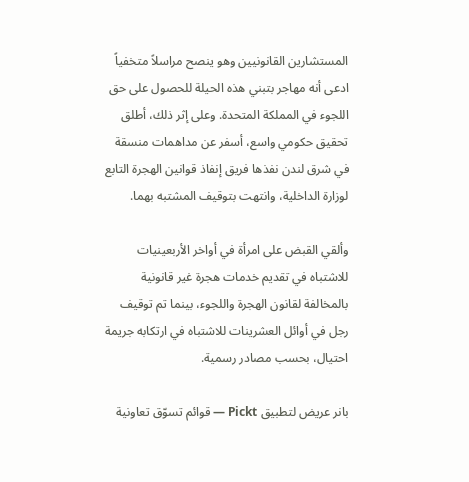المستشارين القانونيين وهو ينصح مراسلاً متخفياً ادعى أنه مهاجر بتبني هذه الحيلة للحصول على حق اللجوء في المملكة المتحدة. وعلى إثر ذلك، أطلق تحقيق حكومي واسع، أسفر عن مداهمات منسقة في شرق لندن نفذها فريق إنفاذ قوانين الهجرة التابع لوزارة الداخلية، وانتهت بتوقيف المشتبه بهما.

وألقي القبض على امرأة في أواخر الأربعينيات للاشتباه في تقديم خدمات هجرة غير قانونية بالمخالفة لقانون الهجرة واللجوء، بينما تم توقيف رجل في أوائل العشرينات للاشتباه في ارتكابه جريمة احتيال، بحسب مصادر رسمية.

بانر عريض لتطبيق Pickt — قوائم تسوّق تعاونية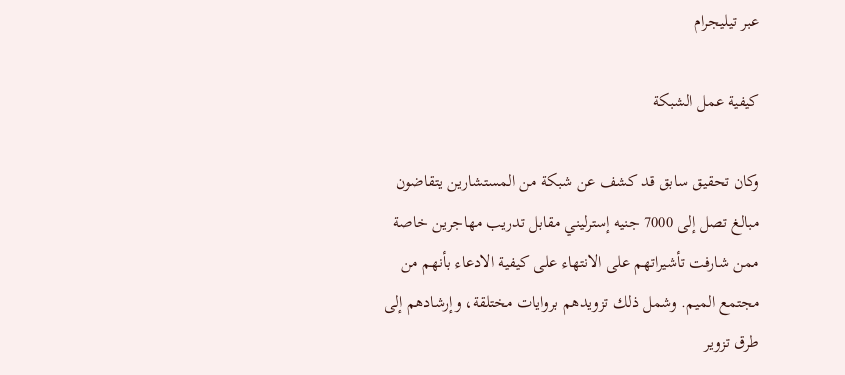عبر تيليجرام

كيفية عمل الشبكة

وكان تحقيق سابق قد كشف عن شبكة من المستشارين يتقاضون مبالغ تصل إلى 7000 جنيه إسترليني مقابل تدريب مهاجرين خاصة ممن شارفت تأشيراتهم على الانتهاء على كيفية الادعاء بأنهم من مجتمع الميم. وشمل ذلك تزويدهم بروايات مختلقة، وإرشادهم إلى طرق تزوير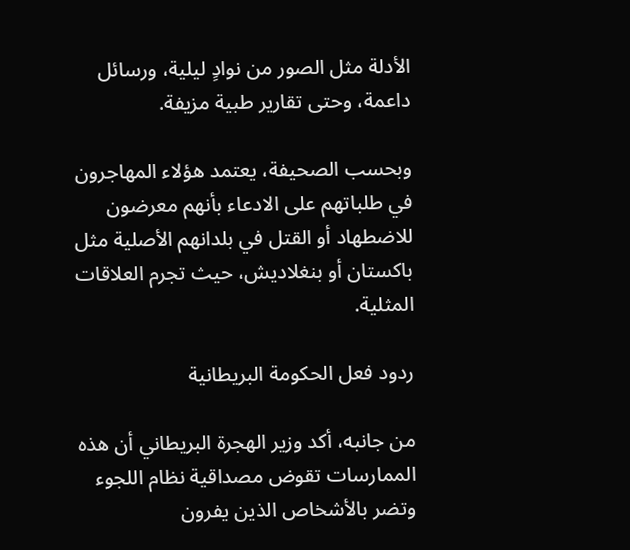الأدلة مثل الصور من نوادٍ ليلية، ورسائل داعمة، وحتى تقارير طبية مزيفة.

وبحسب الصحيفة، يعتمد هؤلاء المهاجرون في طلباتهم على الادعاء بأنهم معرضون للاضطهاد أو القتل في بلدانهم الأصلية مثل باكستان أو بنغلاديش، حيث تجرم العلاقات المثلية.

ردود فعل الحكومة البريطانية

من جانبه، أكد وزير الهجرة البريطاني أن هذه الممارسات تقوض مصداقية نظام اللجوء وتضر بالأشخاص الذين يفرون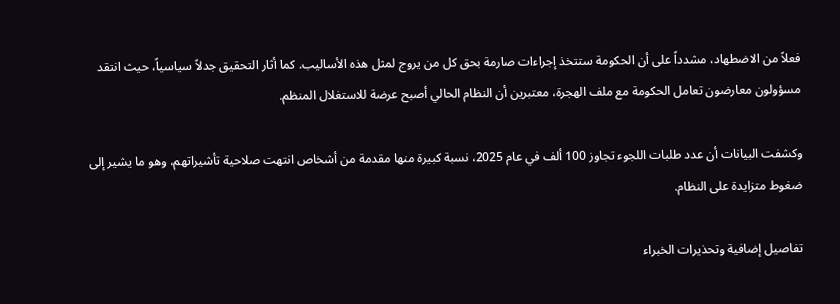فعلاً من الاضطهاد، مشدداً على أن الحكومة ستتخذ إجراءات صارمة بحق كل من يروج لمثل هذه الأساليب. كما أثار التحقيق جدلاً سياسياً، حيث انتقد مسؤولون معارضون تعامل الحكومة مع ملف الهجرة، معتبرين أن النظام الحالي أصبح عرضة للاستغلال المنظم.

وكشفت البيانات أن عدد طلبات اللجوء تجاوز 100 ألف في عام 2025، نسبة كبيرة منها مقدمة من أشخاص انتهت صلاحية تأشيراتهم، وهو ما يشير إلى ضغوط متزايدة على النظام.

تفاصيل إضافية وتحذيرات الخبراء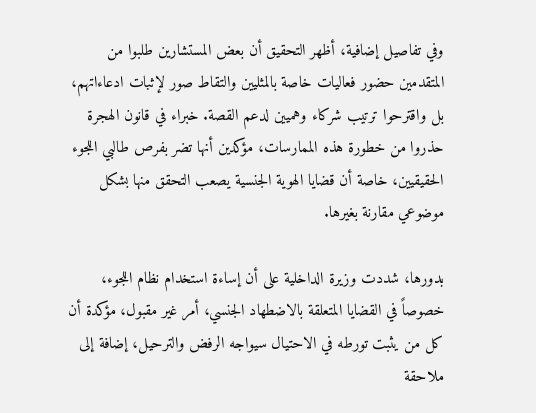وفي تفاصيل إضافية، أظهر التحقيق أن بعض المستشارين طلبوا من المتقدمين حضور فعاليات خاصة بالمثليين والتقاط صور لإثبات ادعاءاتهم، بل واقترحوا ترتيب شركاء وهميين لدعم القصة. خبراء في قانون الهجرة حذروا من خطورة هذه الممارسات، مؤكدين أنها تضر بفرص طالبي اللجوء الحقيقيين، خاصة أن قضايا الهوية الجنسية يصعب التحقق منها بشكل موضوعي مقارنة بغيرها.

بدورها، شددت وزيرة الداخلية على أن إساءة استخدام نظام اللجوء، خصوصاً في القضايا المتعلقة بالاضطهاد الجنسي، أمر غير مقبول، مؤكدة أن كل من يثبت تورطه في الاحتيال سيواجه الرفض والترحيل، إضافة إلى ملاحقة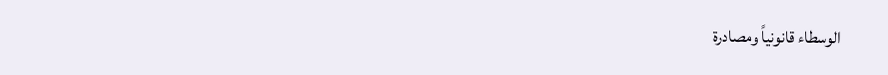الوسطاء قانونياً ومصادرة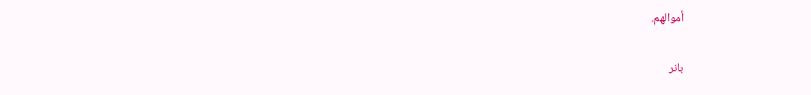أموالهم.

بانر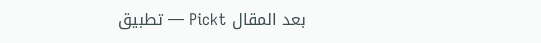بعد المقال Pickt — تطبيق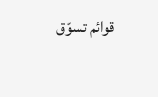قوائم تسوّق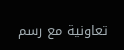تعاونية مع رسم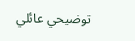توضيحي عائلي